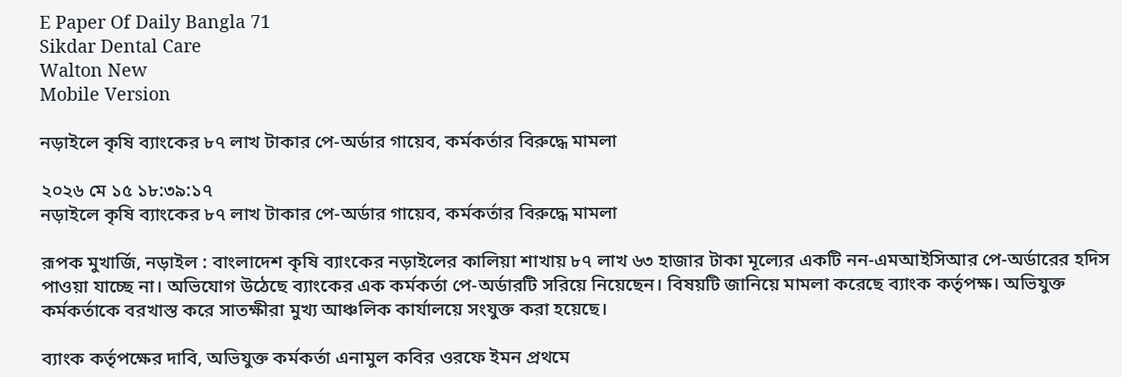E Paper Of Daily Bangla 71
Sikdar Dental Care
Walton New
Mobile Version

নড়াইলে কৃষি ব্যাংকের ৮৭ লাখ টাকার পে-অর্ডার গায়েব, কর্মকর্তার বিরুদ্ধে মামলা

২০২৬ মে ১৫ ১৮:৩৯:১৭
নড়াইলে কৃষি ব্যাংকের ৮৭ লাখ টাকার পে-অর্ডার গায়েব, কর্মকর্তার বিরুদ্ধে মামলা

রূপক মুখার্জি, নড়াইল : বাংলাদেশ কৃষি ব্যাংকের নড়াইলের কালিয়া শাখায় ৮৭ লাখ ৬৩ হাজার টাকা মূল্যের একটি নন-এমআইসিআর পে-অর্ডারের হদিস পাওয়া যাচ্ছে না। অভিযোগ উঠেছে ব্যাংকের এক কর্মকর্তা পে-অর্ডারটি সরিয়ে নিয়েছেন। বিষয়টি জানিয়ে মামলা করেছে ব্যাংক কর্তৃপক্ষ। অভিযুক্ত কর্মকর্তাকে বরখাস্ত করে সাতক্ষীরা মুখ্য আঞ্চলিক কার্যালয়ে সংযুক্ত করা হয়েছে।

ব্যাংক কর্তৃপক্ষের দাবি, অভিযুক্ত কর্মকর্তা এনামুল কবির ওরফে ইমন প্রথমে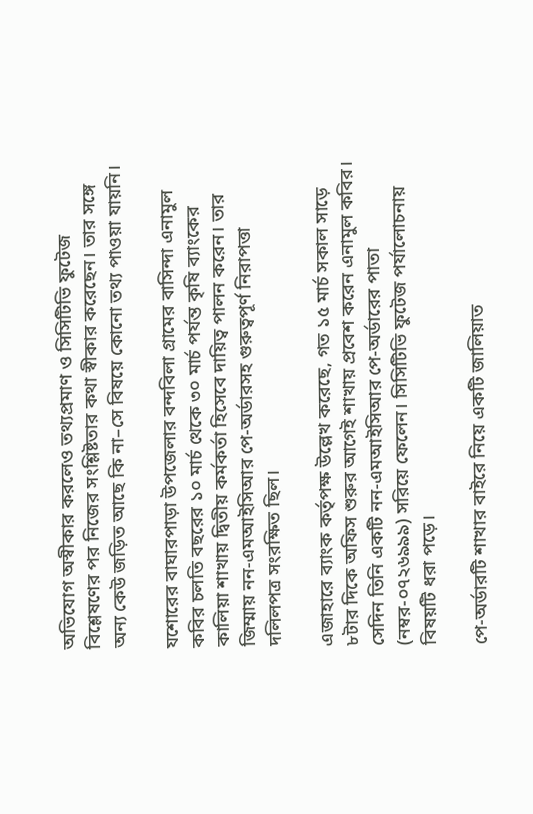অভিযোগ অস্বীকার করলেও তথ্যপ্রমাণ ও সিসিটিভি ফুটেজ বিশ্লেষণের পর নিজের সংশ্লিষ্টতার কথা স্বীকার করেছেন। তার সঙ্গে অন্য কেউ জড়িত আছে কি না–সে বিষয়ে কোনো তথ্য পাওয়া যায়নি।

যশোরের বাঘারপাড়া উপজেলার বন্দবিলা গ্রামের বাসিন্দা এনামুল কবির চলতি বছরের ১০ মার্চ থেকে ৩০ মার্চ পর্যন্ত কৃষি ব্যাংকের কালিয়া শাখায় দ্বিতীয় কর্মকর্তা হিসেবে দায়িত্ব পালন করেন। তার জিম্মায় নন-এমআইসিআর পে-অর্ডারসহ গুরুত্বপূর্ণ নিরাপত্তা দলিলপত্র সংরক্ষিত ছিল।

এজাহারে ব্যাংক কর্তৃপক্ষ উল্লেখ করেছে, গত ১৫ মার্চ সকাল সাড়ে ৮টার দিকে অফিস শুরুর আগেই শাখায় প্রবেশ করেন এনামুল কবির। সেদিন তিনি একটি নন-এমআইসিআর পে-অর্ডারের পাতা (নম্বর-০৭২৬৯৯৯) সরিয়ে ফেলেন। সিসিটিভি ফুটেজ পর্যালোচনায় বিষয়টি ধরা পড়ে।

পে-অর্ডারটি শাখার বাইরে নিয়ে একটি জালিয়াত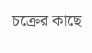চক্রের কাছে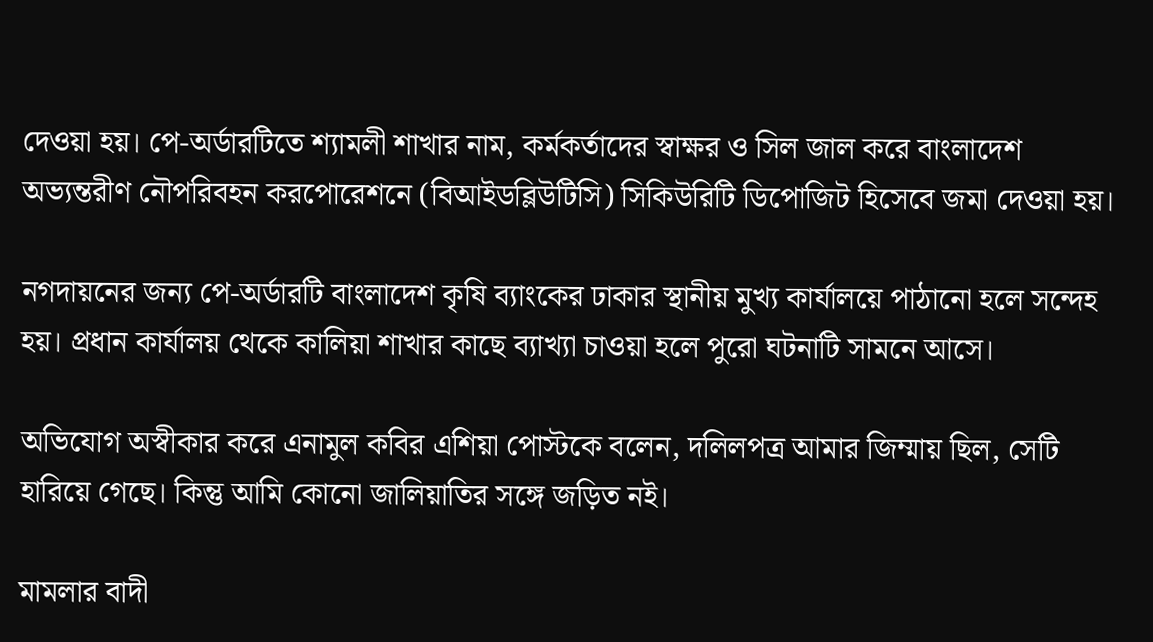দেওয়া হয়। পে-অর্ডারটিতে শ্যামলী শাখার নাম, কর্মকর্তাদের স্বাক্ষর ও সিল জাল করে বাংলাদেশ অভ্যন্তরীণ নৌপরিবহন করপোরেশনে (বিআইডব্লিউটিসি) সিকিউরিটি ডিপোজিট হিসেবে জমা দেওয়া হয়।

নগদায়নের জন্য পে-অর্ডারটি বাংলাদেশ কৃষি ব্যাংকের ঢাকার স্থানীয় মুখ্য কার্যালয়ে পাঠানো হলে সন্দেহ হয়। প্রধান কার্যালয় থেকে কালিয়া শাখার কাছে ব্যাখ্যা চাওয়া হলে পুরো ঘটনাটি সামনে আসে।

অভিযোগ অস্বীকার করে এনামুল কবির এশিয়া পোস্টকে বলেন, দলিলপত্র আমার জিম্মায় ছিল, সেটি হারিয়ে গেছে। কিন্তু আমি কোনো জালিয়াতির সঙ্গে জড়িত নই।

মামলার বাদী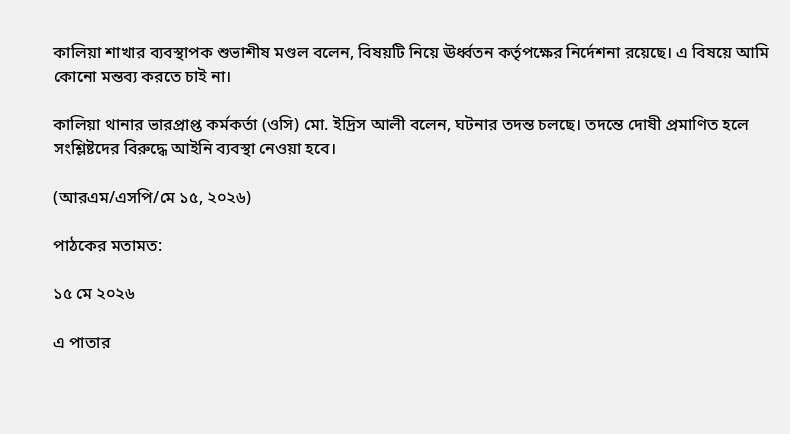কালিয়া শাখার ব্যবস্থাপক শুভাশীষ মণ্ডল বলেন, বিষয়টি নিয়ে ঊর্ধ্বতন কর্তৃপক্ষের নির্দেশনা রয়েছে। এ বিষয়ে আমি কোনো মন্তব্য করতে চাই না।

কালিয়া থানার ভারপ্রাপ্ত কর্মকর্তা (ওসি) মো. ইদ্রিস আলী বলেন, ঘটনার তদন্ত চলছে। তদন্তে দোষী প্রমাণিত হলে সংশ্লিষ্টদের বিরুদ্ধে আইনি ব্যবস্থা নেওয়া হবে।

(আরএম/এসপি/মে ১৫, ২০২৬)

পাঠকের মতামত:

১৫ মে ২০২৬

এ পাতার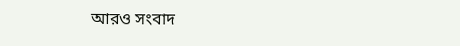আরও সংবাদ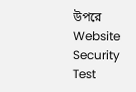উপরে
Website Security Test